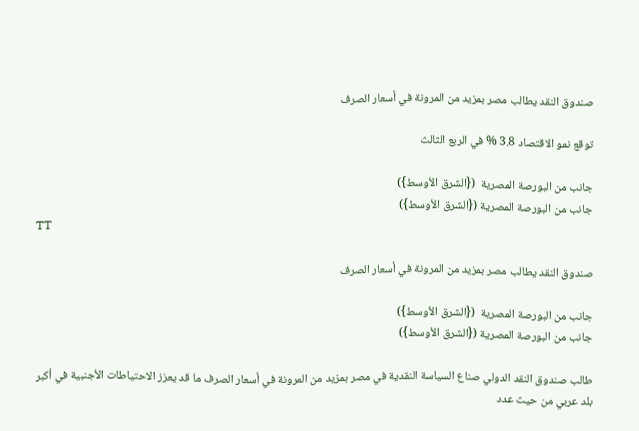صندوق النقد يطالب مصر بمزيد من المرونة في أسعار الصرف

توقع نمو الاقتصاد 3.8 % في الربع الثالث

جانب من البورصة المصرية  ({الشرق الأوسط})
جانب من البورصة المصرية ({الشرق الأوسط})
TT

صندوق النقد يطالب مصر بمزيد من المرونة في أسعار الصرف

جانب من البورصة المصرية  ({الشرق الأوسط})
جانب من البورصة المصرية ({الشرق الأوسط})

طالب صندوق النقد الدولي صناع السياسة النقدية في مصر بمزيد من المرونة في أسعار الصرف ما قد يعزز الاحتياطات الأجنبية في أكبر بلد عربي من حيث عدد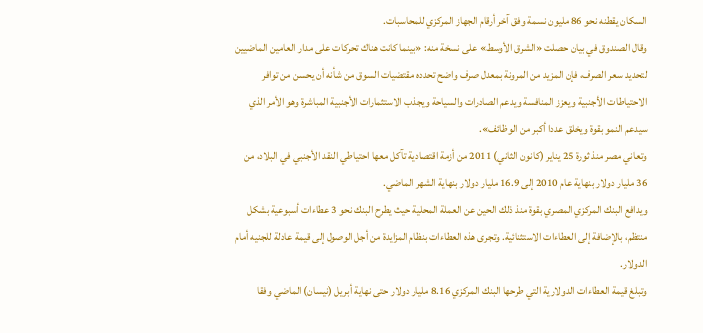السكان يقطنه نحو 86 مليون نسمة وفق آخر أرقام الجهاز المركزي للمحاسبات.
وقال الصندوق في بيان حصلت «الشرق الأوسط» على نسخة منه: «بينما كانت هناك تحركات على مدار العامين الماضيين لتحديد سعر الصرف، فإن المزيد من المرونة بمعدل صرف واضح تحدده مقتضيات السوق من شأنه أن يحسن من توافر الاحتياطات الأجنبية ويعزز المنافسة ويدعم الصادرات والسياحة ويجذب الاستثمارات الأجنبية المباشرة وهو الأمر الذي سيدعم النمو بقوة ويخلق عددا أكبر من الوظائف».
وتعاني مصر منذ ثورة 25 يناير (كانون الثاني) 2011 من أزمة اقتصادية تآكل معها احتياطي النقد الأجنبي في البلاد، من 36 مليار دولار بنهاية عام 2010 إلى 16.9 مليار دولار بنهاية الشهر الماضي.
ويدافع البنك المركزي المصري بقوة منذ ذلك الحين عن العملة المحلية حيث يطرح البنك نحو 3 عطاءات أسبوعية بشكل منتظم، بالإضافة إلى العطاءات الاستثنائية. وتجرى هذه العطاءات بنظام المزايدة من أجل الوصول إلى قيمة عادلة للجنيه أمام الدولار.
وتبلغ قيمة العطاءات الدولارية التي طرحها البنك المركزي 8.16 مليار دولار حتى نهاية أبريل (نيسان) الماضي وفقا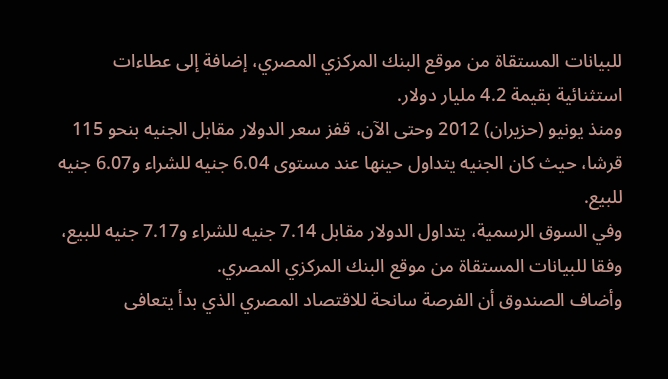للبيانات المستقاة من موقع البنك المركزي المصري، إضافة إلى عطاءات استثنائية بقيمة 4.2 مليار دولار.
ومنذ يونيو (حزيران) 2012 وحتى الآن، قفز سعر الدولار مقابل الجنيه بنحو 115 قرشا، حيث كان الجنيه يتداول حينها عند مستوى 6.04 جنيه للشراء و6.07 جنيه للبيع.
وفي السوق الرسمية، يتداول الدولار مقابل 7.14 جنيه للشراء و7.17 جنيه للبيع، وفقا للبيانات المستقاة من موقع البنك المركزي المصري.
وأضاف الصندوق أن الفرصة سانحة للاقتصاد المصري الذي بدأ يتعافى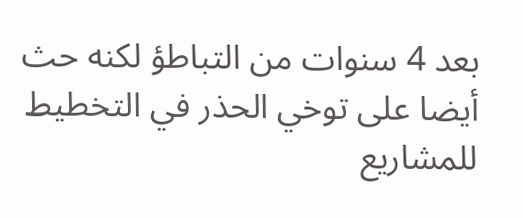بعد 4 سنوات من التباطؤ لكنه حث أيضا على توخي الحذر في التخطيط للمشاريع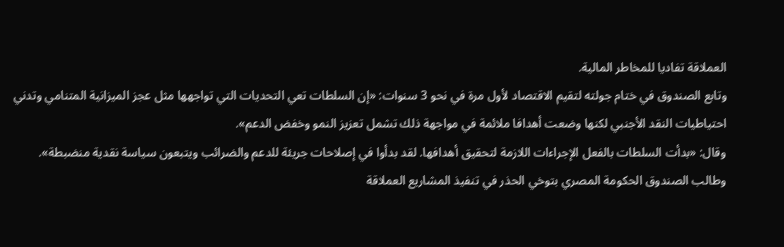العملاقة تفاديا للمخاطر المالية.
وتابع الصندوق في ختام جولته لتقيم الاقتصاد لأول مرة في نحو 3 سنوات: «إن السلطات تعي التحديات التي تواجهها مثل عجز الميزانية المتنامي وتدني احتياطيات النقد الأجنبي لكنها وضعت أهدافا ملائمة في مواجهة ذلك تشمل تعزيز النمو وخفض الدعم».
وقال: «بدأت السلطات بالفعل الإجراءات اللازمة لتحقيق أهدافها. لقد بدأوا في إصلاحات جريئة للدعم والضرائب ويتبعون سياسة نقدية منضبطة».
وطالب الصندوق الحكومة المصري بتوخي الحذر في تنفيذ المشاريع العملاقة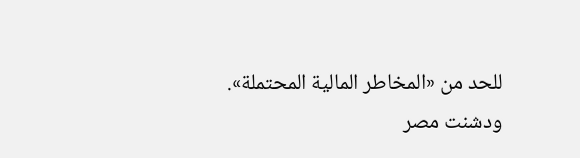للحد من «المخاطر المالية المحتملة».
ودشنت مصر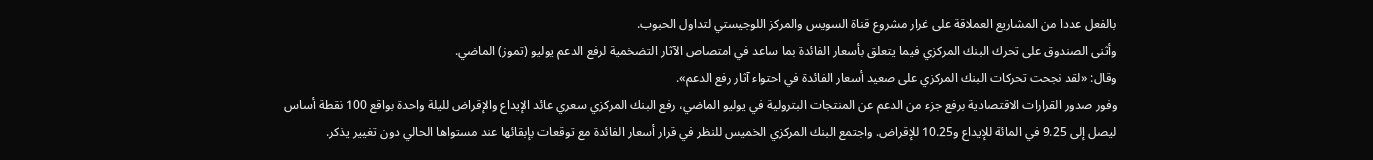بالفعل عددا من المشاريع العملاقة على غرار مشروع قناة السويس والمركز اللوجيستي لتداول الحبوب.
وأثنى الصندوق على تحرك البنك المركزي فيما يتعلق بأسعار الفائدة بما ساعد في امتصاص الآثار التضخمية لرفع الدعم يوليو (تموز) الماضي.
وقال: «لقد نجحت تحركات البنك المركزي على صعيد أسعار الفائدة في احتواء آثار رفع الدعم».
وفور صدور القرارات الاقتصادية برفع جزء من الدعم عن المنتجات البترولية في يوليو الماضي، رفع البنك المركزي سعري عائد الإيداع والإقراض لليلة واحدة بواقع 100 نقطة أساس ليصل إلى 9.25 في المائة للإيداع و10.25 للإقراض. واجتمع البنك المركزي الخميس للنظر في قرار أسعار الفائدة مع توقعات بإبقائها عند مستواها الحالي دون تغيير يذكر.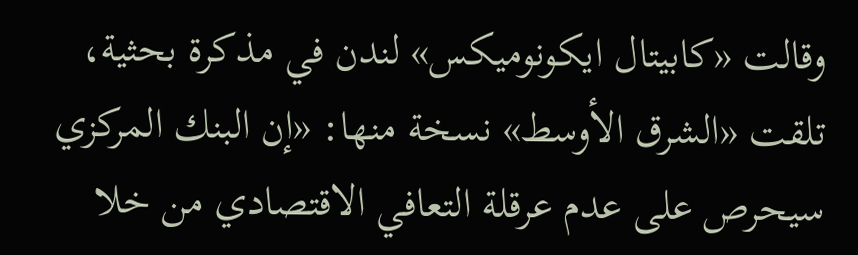وقالت «كابيتال ايكونوميكس» لندن في مذكرة بحثية، تلقت «الشرق الأوسط» نسخة منها: «إن البنك المركزي سيحرص على عدم عرقلة التعافي الاقتصادي من خلا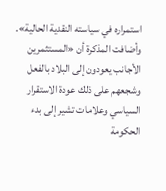استمراره في سياسته النقدية الحالية». وأضافت المذكرة أن «المستثمرين الأجانب يعودون إلى البلاد بالفعل وشجعهم على ذلك عودة الاستقرار السياسي وعلامات تشير إلى بدء الحكومة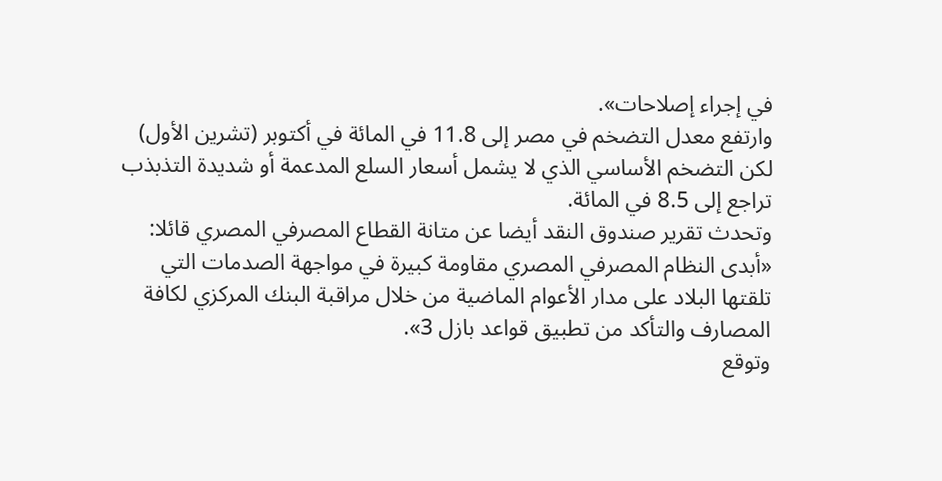في إجراء إصلاحات».
وارتفع معدل التضخم في مصر إلى 11.8 في المائة في أكتوبر (تشرين الأول) لكن التضخم الأساسي الذي لا يشمل أسعار السلع المدعمة أو شديدة التذبذب تراجع إلى 8.5 في المائة.
وتحدث تقرير صندوق النقد أيضا عن متانة القطاع المصرفي المصري قائلا: «أبدى النظام المصرفي المصري مقاومة كبيرة في مواجهة الصدمات التي تلقتها البلاد على مدار الأعوام الماضية من خلال مراقبة البنك المركزي لكافة المصارف والتأكد من تطبيق قواعد بازل 3».
وتوقع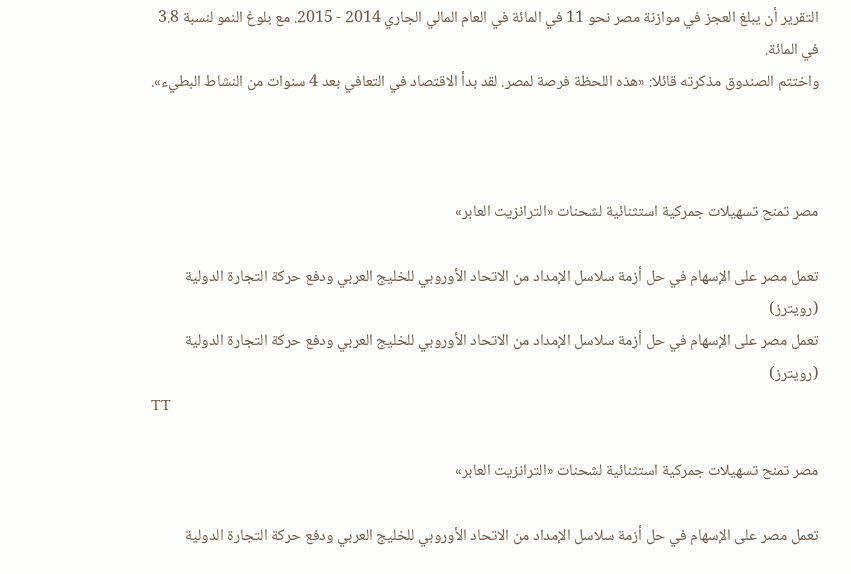التقرير أن يبلغ العجز في موازنة مصر نحو 11 في المائة في العام المالي الجاري 2014 - 2015. مع بلوغ النمو لنسبة 3.8 في المائة.
واختتم الصندوق مذكرته قائلا: «هذه اللحظة فرصة لمصر. لقد بدأ الاقتصاد في التعافي بعد 4 سنوات من النشاط البطيء».



مصر تمنح تسهيلات جمركية استثنائية لشحنات «الترانزيت العابر»

تعمل مصر على الإسهام في حل أزمة سلاسل الإمداد من الاتحاد الأوروبي للخليج العربي ودفع حركة التجارة الدولية (رويترز)
تعمل مصر على الإسهام في حل أزمة سلاسل الإمداد من الاتحاد الأوروبي للخليج العربي ودفع حركة التجارة الدولية (رويترز)
TT

مصر تمنح تسهيلات جمركية استثنائية لشحنات «الترانزيت العابر»

تعمل مصر على الإسهام في حل أزمة سلاسل الإمداد من الاتحاد الأوروبي للخليج العربي ودفع حركة التجارة الدولية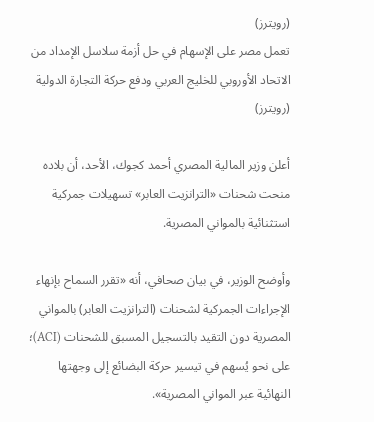(رويترز)
تعمل مصر على الإسهام في حل أزمة سلاسل الإمداد من الاتحاد الأوروبي للخليج العربي ودفع حركة التجارة الدولية (رويترز)

أعلن وزير المالية المصري أحمد كجوك، الأحد، أن بلاده منحت شحنات «الترانزيت العابر» تسهيلات جمركية استثنائية بالمواني المصرية.

وأوضح الوزير، في بيان صحافي، أنه «تقرر السماح بإنهاء الإجراءات الجمركية لشحنات (الترانزيت العابر) بالمواني المصرية دون التقيد بالتسجيل المسبق للشحنات (ACI)؛ على نحو يُسهم في تيسير حركة البضائع إلى وجهتها النهائية عبر المواني المصرية».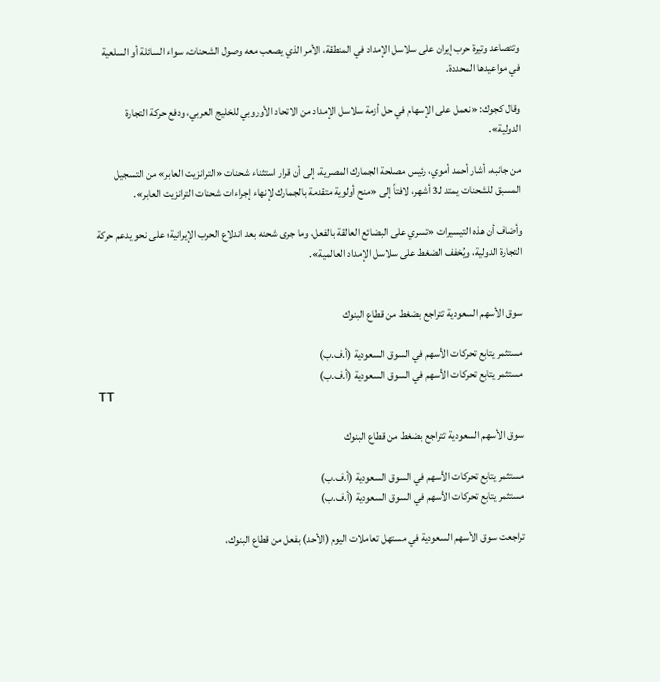وتتصاعد وتيرة حرب إيران على سلاسل الإمداد في المنطقة، الأمر الذي يصعب معه وصول الشحنات، سواء السائلة أو السلعية في مواعيدها المحددة.

وقال كجوك: «نعمل على الإسهام في حل أزمة سلاسل الإمداد من الاتحاد الأوروبي للخليج العربي، ودفع حركة التجارة الدولية».

من جانبه، أشار أحمد أموي، رئيس مصلحة الجمارك المصرية، إلى أن قرار استثناء شحنات «الترانزيت العابر» من التسجيل المسبق للشحنات يمتد لـ3 أشهر، لافتاً إلى «منح أولوية متقدمة بالجمارك لإنهاء إجراءات شحنات الترانزيت العابر».

وأضاف أن هذه التيسيرات «تسري على البضائع العالقة بالفعل، وما جرى شحنه بعد اندلاع الحرب الإيرانية؛ على نحو يدعم حركة التجارة الدولية، ويُخفف الضغط على سلاسل الإمداد العالمية».


سوق الأسهم السعودية تتراجع بضغط من قطاع البنوك

مستثمر يتابع تحركات الأسهم في السوق السعودية (أ.ف.ب)
مستثمر يتابع تحركات الأسهم في السوق السعودية (أ.ف.ب)
TT

سوق الأسهم السعودية تتراجع بضغط من قطاع البنوك

مستثمر يتابع تحركات الأسهم في السوق السعودية (أ.ف.ب)
مستثمر يتابع تحركات الأسهم في السوق السعودية (أ.ف.ب)

تراجعت سوق الأسهم السعودية في مستهل تعاملات اليوم (الأحد) بفعل من قطاع البنوك،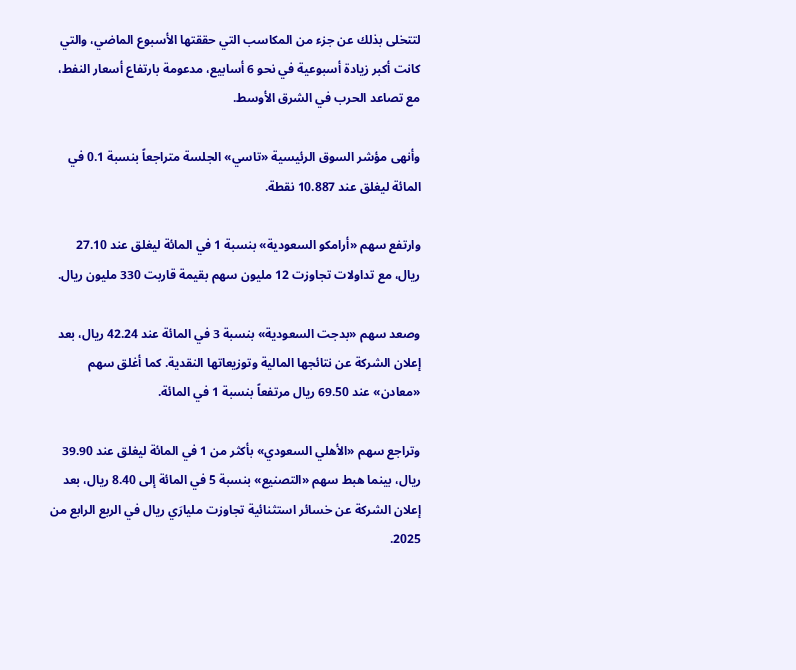لتتخلى بذلك عن جزء من المكاسب التي حققتها الأسبوع الماضي، والتي كانت أكبر زيادة أسبوعية في نحو 6 أسابيع، مدعومة بارتفاع أسعار النفط، مع تصاعد الحرب في الشرق الأوسط.

وأنهى مؤشر السوق الرئيسية «تاسي» الجلسة متراجعاً بنسبة 0.1 في المائة ليغلق عند 10.887 نقطة.

وارتفع سهم «أرامكو السعودية» بنسبة 1 في المائة ليغلق عند 27.10 ريال، مع تداولات تجاوزت 12 مليون سهم بقيمة قاربت 330 مليون ريال.

وصعد سهم «بدجت السعودية» بنسبة 3 في المائة عند 42.24 ريال، بعد إعلان الشركة عن نتائجها المالية وتوزيعاتها النقدية. كما أغلق سهم «معادن» عند 69.50 ريال مرتفعاً بنسبة 1 في المائة.

وتراجع سهم «الأهلي السعودي» بأكثر من 1 في المائة ليغلق عند 39.90 ريال، بينما هبط سهم «التصنيع» بنسبة 5 في المائة إلى 8.40 ريال، بعد إعلان الشركة عن خسائر استثنائية تجاوزت مليارَي ريال في الربع الرابع من 2025.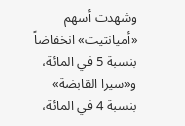وشهدت أسهم «أميانتيت» انخفاضاً بنسبة 5 في المائة، و«سيرا القابضة» بنسبة 4 في المائة،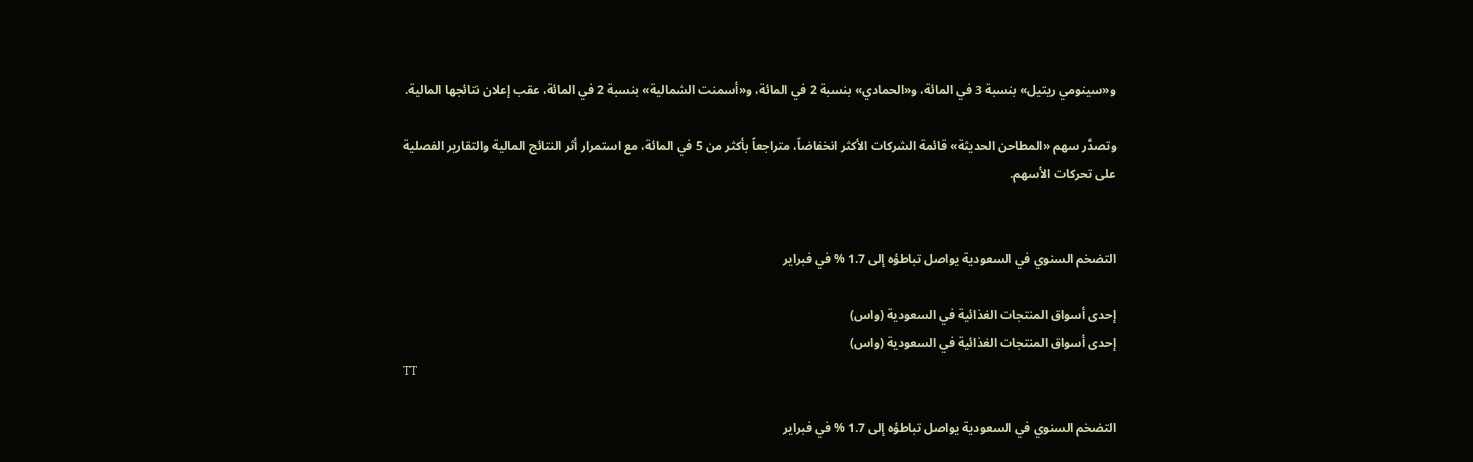و«سينومي ريتيل» بنسبة 3 في المائة، و«الحمادي» بنسبة 2 في المائة، و«أسمنت الشمالية» بنسبة 2 في المائة، عقب إعلان نتائجها المالية.

وتصدَّر سهم «المطاحن الحديثة» قائمة الشركات الأكثر انخفاضاً، متراجعاً بأكثر من 5 في المائة، مع استمرار أثر النتائج المالية والتقارير الفصلية على تحركات الأسهم.


التضخم السنوي في السعودية يواصل تباطؤه إلى 1.7 % في فبراير

إحدى أسواق المنتجات الغذائية في السعودية (واس)
إحدى أسواق المنتجات الغذائية في السعودية (واس)
TT

التضخم السنوي في السعودية يواصل تباطؤه إلى 1.7 % في فبراير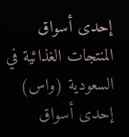إحدى أسواق المنتجات الغذائية في السعودية (واس)
إحدى أسواق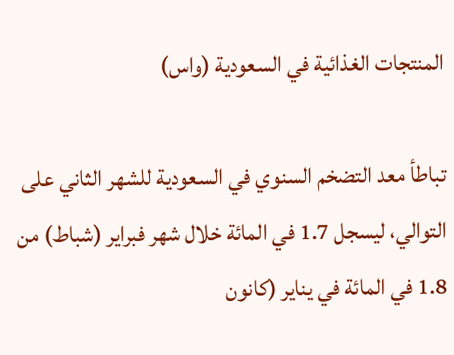المنتجات الغذائية في السعودية (واس)

تباطأ معد التضخم السنوي في السعودية للشهر الثاني على التوالي، ليسجل 1.7 في المائة خلال شهر فبراير (شباط) من 1.8 في المائة في يناير (كانون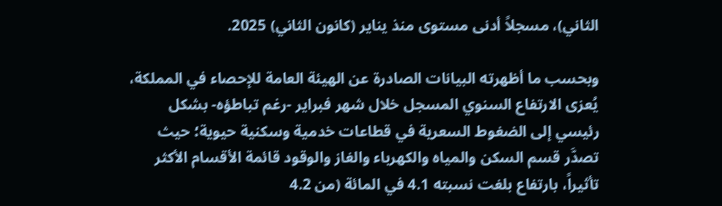الثاني)، مسجلاً أدنى مستوى منذ يناير (كانون الثاني) 2025.

وبحسب ما أظهرته البيانات الصادرة عن الهيئة العامة للإحصاء في المملكة، يُعزى الارتفاع السنوي المسجل خلال شهر فبراير -رغم تباطؤه- بشكل رئيسي إلى الضغوط السعرية في قطاعات خدمية وسكنية حيوية؛ حيث تصدَّر قسم السكن والمياه والكهرباء والغاز والوقود قائمة الأقسام الأكثر تأثيراً، بارتفاع بلغت نسبته 4.1 في المائة (من 4.2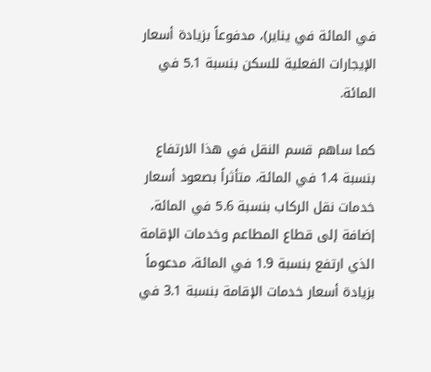في المائة في يناير)، مدفوعاً بزيادة أسعار الإيجارات الفعلية للسكن بنسبة 5.1 في المائة.

كما ساهم قسم النقل في هذا الارتفاع بنسبة 1.4 في المائة، متأثراً بصعود أسعار خدمات نقل الركاب بنسبة 5.6 في المائة، إضافة إلى قطاع المطاعم وخدمات الإقامة الذي ارتفع بنسبة 1.9 في المائة، مدعوماً بزيادة أسعار خدمات الإقامة بنسبة 3.1 في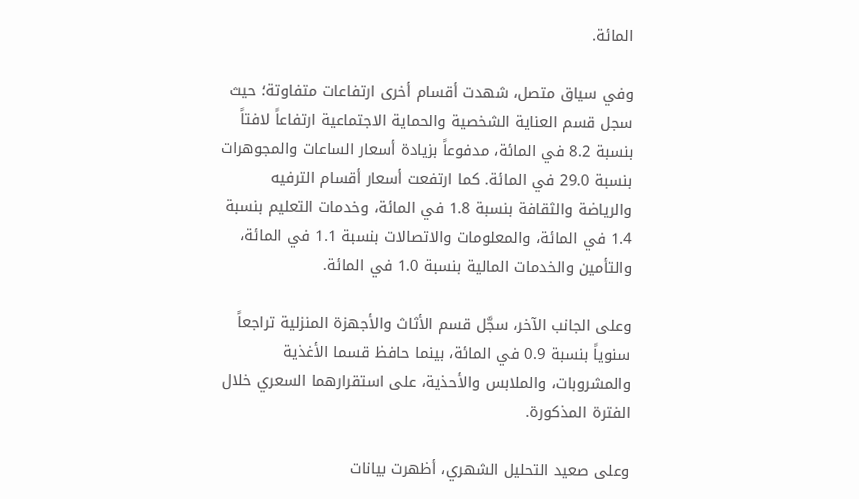المائة.

وفي سياق متصل، شهدت أقسام أخرى ارتفاعات متفاوتة؛ حيث سجل قسم العناية الشخصية والحماية الاجتماعية ارتفاعاً لافتاً بنسبة 8.2 في المائة، مدفوعاً بزيادة أسعار الساعات والمجوهرات بنسبة 29.0 في المائة. كما ارتفعت أسعار أقسام الترفيه والرياضة والثقافة بنسبة 1.8 في المائة، وخدمات التعليم بنسبة 1.4 في المائة، والمعلومات والاتصالات بنسبة 1.1 في المائة، والتأمين والخدمات المالية بنسبة 1.0 في المائة.

وعلى الجانب الآخر، سجَّل قسم الأثاث والأجهزة المنزلية تراجعاً سنوياً بنسبة 0.9 في المائة، بينما حافظ قسما الأغذية والمشروبات، والملابس والأحذية، على استقرارهما السعري خلال الفترة المذكورة.

وعلى صعيد التحليل الشهري، أظهرت بيانات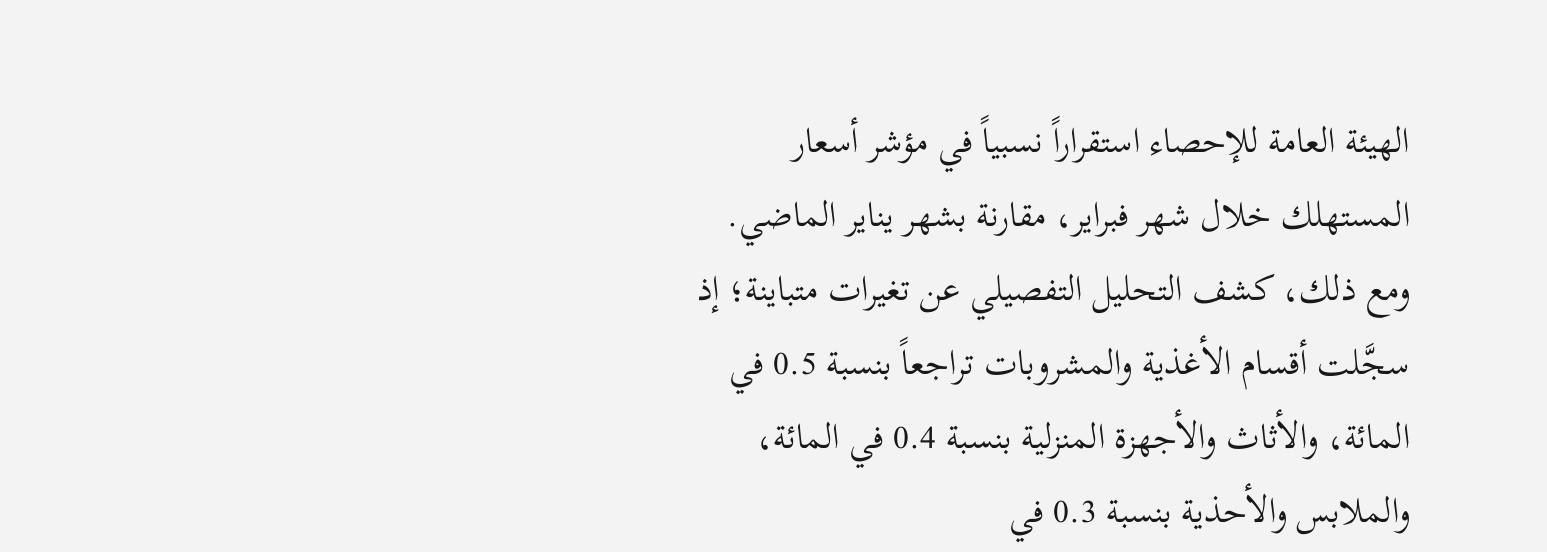الهيئة العامة للإحصاء استقراراً نسبياً في مؤشر أسعار المستهلك خلال شهر فبراير، مقارنة بشهر يناير الماضي. ومع ذلك، كشف التحليل التفصيلي عن تغيرات متباينة؛ إذ سجَّلت أقسام الأغذية والمشروبات تراجعاً بنسبة 0.5 في المائة، والأثاث والأجهزة المنزلية بنسبة 0.4 في المائة، والملابس والأحذية بنسبة 0.3 في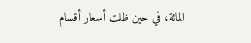المائة، في حين ظلت أسعار أقسام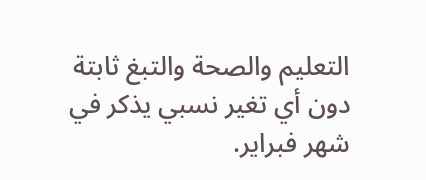التعليم والصحة والتبغ ثابتة دون أي تغير نسبي يذكر في شهر فبراير.